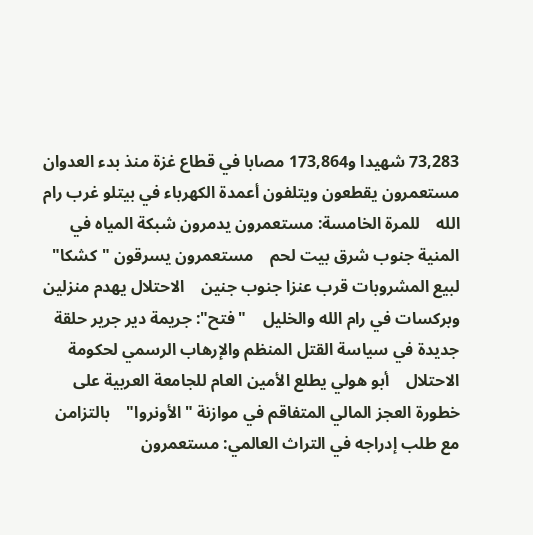73,283 شهيدا و173,864 مصابا في قطاع غزة منذ بدء العدوان    مستعمرون يقطعون ويتلفون أعمدة الكهرباء في بيتلو غرب رام الله    للمرة الخامسة: مستعمرون يدمرون شبكة المياه في المنية جنوب شرق بيت لحم    مستعمرون يسرقون "كشكا" لبيع المشروبات قرب عنزا جنوب جنين    الاحتلال يهدم منزلين وبركسات في رام الله والخليل    "فتح": جريمة دير جرير حلقة جديدة في سياسة القتل المنظم والإرهاب الرسمي لحكومة الاحتلال    أبو هولي يطلع الأمين العام للجامعة العربية على خطورة العجز المالي المتفاقم في موازنة "الأونروا"    بالتزامن مع طلب إدراجه في التراث العالمي: مستعمرون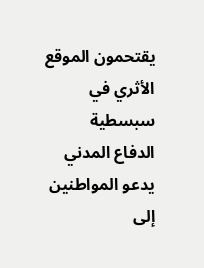يقتحمون الموقع الأثري في سبسطية    الدفاع المدني يدعو المواطنين إلى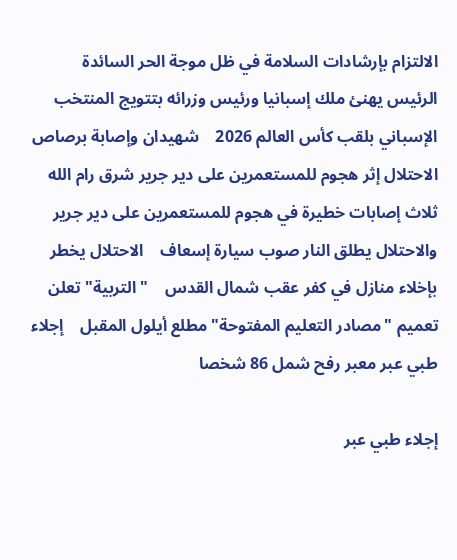الالتزام بإرشادات السلامة في ظل موجة الحر السائدة    الرئيس يهنئ ملك إسبانيا ورئيس وزرائه بتتويج المنتخب الإسباني بلقب كأس العالم 2026    شهيدان وإصابة برصاص الاحتلال إثر هجوم للمستعمرين على دير جرير شرق رام الله    ثلاث إصابات خطيرة في هجوم للمستعمرين على دير جرير والاحتلال يطلق النار صوب سيارة إسعاف    الاحتلال يخطر بإخلاء منازل في كفر عقب شمال القدس    "التربية" تعلن تعميم "مصادر التعليم المفتوحة" مطلع أيلول المقبل    إجلاء طبي عبر معبر رفح شمل 86 شخصا

إجلاء طبي عبر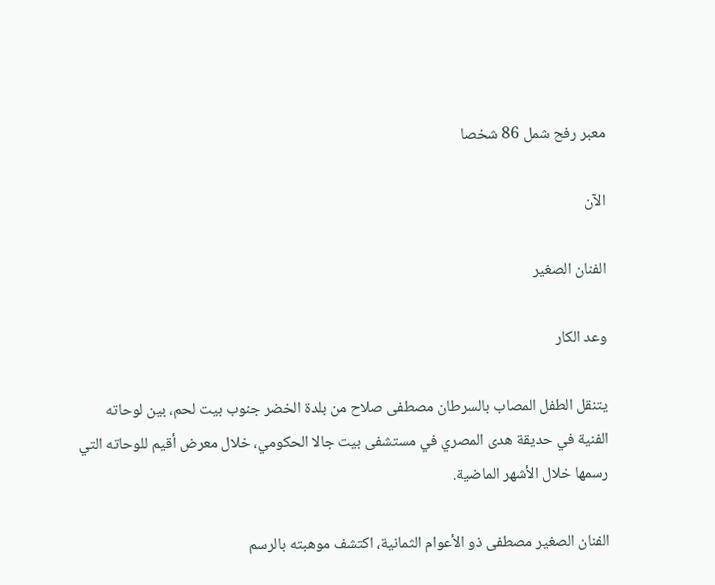معبر رفح شمل 86 شخصا

الآن

الفنان الصغير

وعد الكار

يتنقل الطفل المصاب بالسرطان مصطفى صلاح من بلدة الخضر جنوب بيت لحم، بين لوحاته الفنية في حديقة هدى المصري في مستشفى بيت جالا الحكومي، خلال معرض أقيم للوحاته التي رسمها خلال الأشهر الماضية.

الفنان الصغير مصطفى ذو الأعوام الثمانية، اكتشف موهبته بالرسم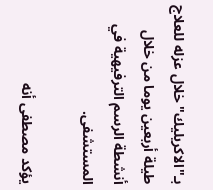بـ"الاكريليك" خلال عزله للعلاج طيلة أربعين يوما من خلال أنشطة الرسم الترفيهية في المستشفى.

يؤكد مصطفى أنه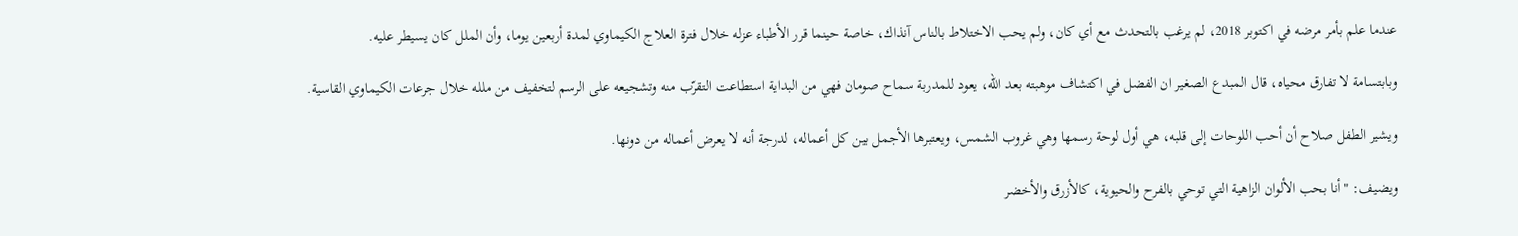عندما علم بأمر مرضه في اكتوبر 2018، لم يرغب بالتحدث مع أي كان، ولم يحب الاختلاط بالناس آنذاك، خاصة حينما قرر الأطباء عزله خلال فترة العلاج الكيماوي لمدة أربعين يوما، وأن الملل كان يسيطر عليه.

وبابتسامة لا تفارق محياه، قال المبدع الصغير ان الفضل في اكتشاف موهبته بعد الله، يعود للمدربة سماح صومان فهي من البداية استطاعت التقرّب منه وتشجيعه على الرسم لتخفيف من ملله خلال جرعات الكيماوي القاسية.

ويشير الطفل صلاح أن أحب اللوحات إلى قلبه، هي أول لوحة رسمها وهي غروب الشمس، ويعتبرها الأجمل بين كل أعماله، لدرجة أنه لا يعرض أعماله من دونها.

ويضيف: "أنا بحب الألوان الزاهية التي توحي بالفرح والحيوية، كالأزرق والأخضر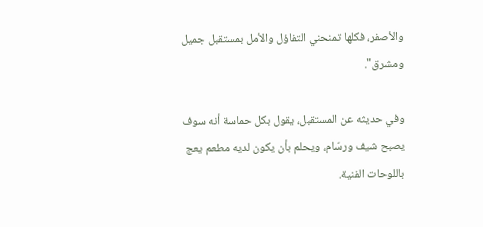والأصفر، فكلها تمنحني التفاؤل والأمل بمستقبل جميل ومشرق".

وفي حديثه عن المستقبل، يقول بكل حماسة أنه سوف يصبح شيف ورسّام، ويحلم بأن يكون لديه مطعم يعج باللوحات الفنية.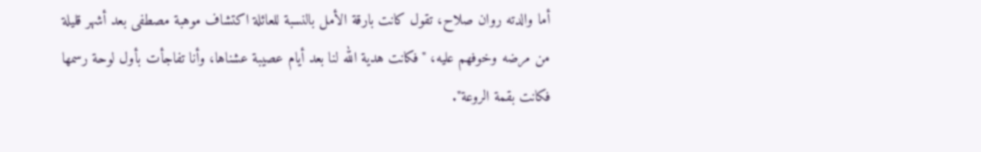أما والدته روان صلاح، تقول كانت بارقة الأمل بالنسبة للعائلة اكتشاف موهبة مصطفى بعد أشهر قليلة من مرضه وخوفهم عليه، "فكانت هدية الله لنا بعد أيام عصيبة عشناها، وأنا تفاجأت بأول لوحة رسمها فكانت بقمة الروعة".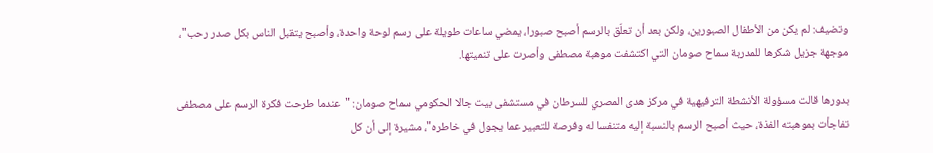وتضيف: لم يكن من الأطفال الصبورين، ولكن بعد أن تعلّق بالرسم أصبح صبورا، يمضي ساعات طويلة على رسم لوحة واحدة، وأصبح يتقبل الناس بكل صدر رحب"، موجهة جزيل شكرها للمدربة سماح صومان التي اكتشفت موهبة مصطفى وأصرت على تنميتها.

بدورها قالت مسؤولة الأنشطة الترفيهية في مركز هدى المصري للسرطان في مستشفى بيت جالا الحكومي سماح صومان: "عندما طرحت فكرة الرسم على مصطفى تفاجأت بموهبته الفذة، حيث أصبح الرسم بالنسبة إليه متنفسا له وفرصة للتعبير عما يجول في خاطره"، مشيرة إلى أن كل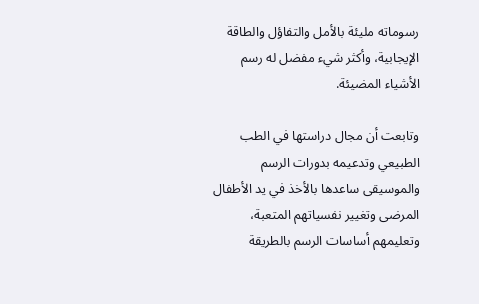رسوماته مليئة بالأمل والتفاؤل والطاقة الإيجابية، وأكثر شيء مفضل له رسم الأشياء المضيئة.

وتابعت أن مجال دراستها في الطب الطبيعي وتدعيمه بدورات الرسم والموسيقى ساعدها بالأخذ في يد الأطفال المرضى وتغيير نفسياتهم المتعبة، وتعليمهم أساسات الرسم بالطريقة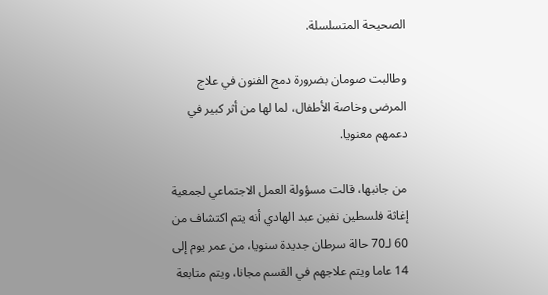الصحيحة المتسلسلة.

وطالبت صومان بضرورة دمج الفنون في علاج المرضى وخاصة الأطفال، لما لها من أثر كبير في دعمهم معنويا.

من جانبها، قالت مسؤولة العمل الاجتماعي لجمعية إغاثة فلسطين نفين عبد الهادي أنه يتم اكتشاف من 60 لـ70 حالة سرطان جديدة سنويا، من عمر يوم إلى 14 عاما ويتم علاجهم في القسم مجانا، ويتم متابعة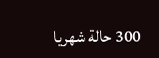300 حالة شهريا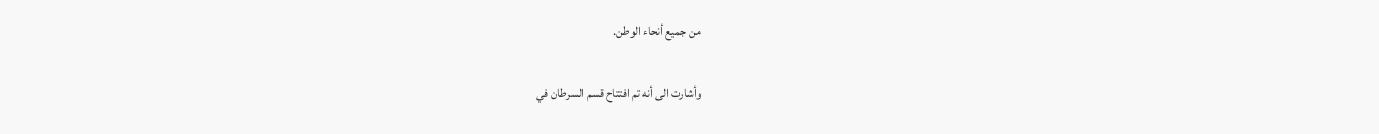من جميع أنحاء الوطن.

وأشارت الى أنه تم افتتاح قسم السرطان في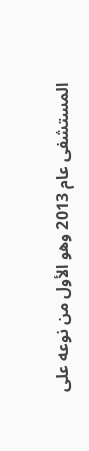المستشفى عام 2013 وهو الأول من نوعه على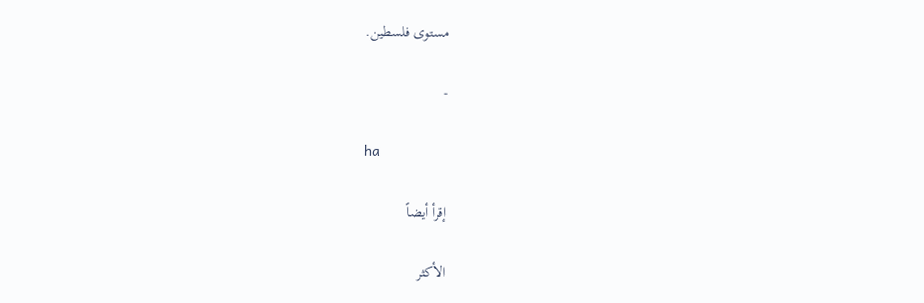مستوى فلسطين.

-

ha

إقرأ أيضاً

الأكثر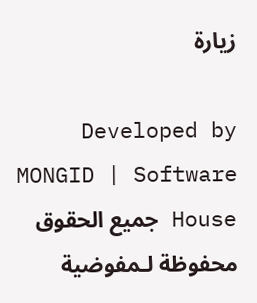زيارة

Developed by MONGID | Software House جميع الحقوق محفوظة لـمفوضية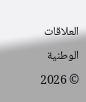العلاقات الوطنية © 2026